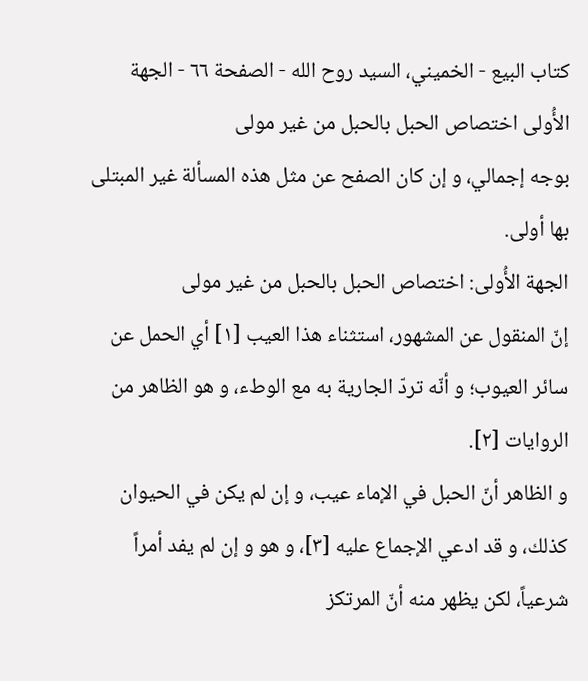كتاب البيع - الخميني، السيد روح الله - الصفحة ٦٦ - الجهة الأُولى اختصاص الحبل بالحبل من غير مولى
بوجه إجمالي، و إن كان الصفح عن مثل هذه المسألة غير المبتلى بها أولى.
الجهة الأُولى: اختصاص الحبل بالحبل من غير مولى
إنّ المنقول عن المشهور، استثناء هذا العيب [١] أي الحمل عن سائر العيوب؛ و أنّه تردّ الجارية به مع الوطء، و هو الظاهر من الروايات [٢].
و الظاهر أنّ الحبل في الإماء عيب، و إن لم يكن في الحيوان كذلك، و قد ادعي الإجماع عليه [٣]، و هو و إن لم يفد أمراً شرعياً، لكن يظهر منه أنّ المرتكز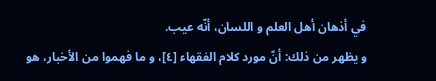في أذهان أهل العلم و اللسان، أنّه عيب.
و يظهر من ذلك: أنّ مورد كلام الفقهاء [٤]، و ما فهموا من الأخبار، هو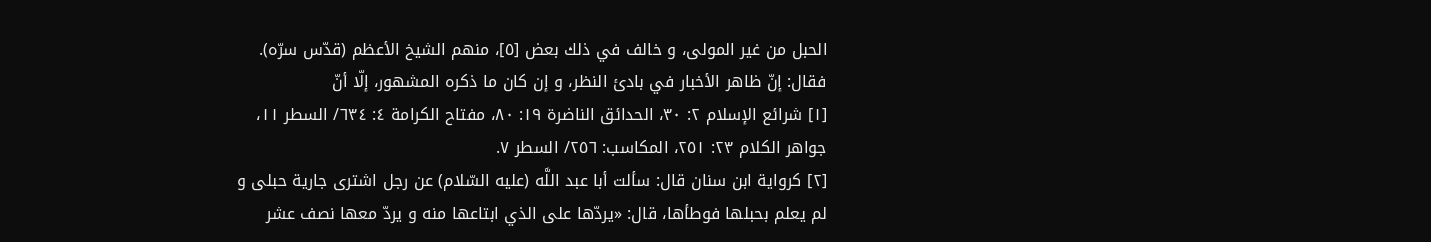الحبل من غير المولى، و خالف في ذلك بعض [٥]، منهم الشيخ الأعظم (قدّس سرّه).
فقال: إنّ ظاهر الأخبار في بادئ النظر، و إن كان ما ذكره المشهور، إلّا أنّ
[١] شرائع الإسلام ٢: ٣٠، الحدائق الناضرة ١٩: ٨٠، مفتاح الكرامة ٤: ٦٣٤/ السطر ١١، جواهر الكلام ٢٣: ٢٥١، المكاسب: ٢٥٦/ السطر ٧.
[٢] كرواية ابن سنان قال: سألت أبا عبد اللَّه (عليه السّلام) عن رجل اشترى جارية حبلى و لم يعلم بحبلها فوطأها، قال: «يردّها على الذي ابتاعها منه و يردّ معها نصف عشر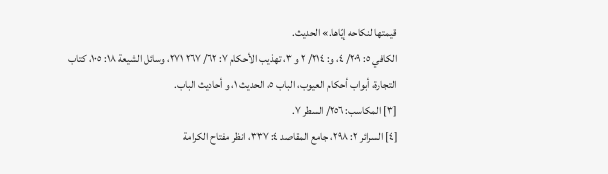قيمتها لنكاحه إيّاها.» الحديث.
الكافي ٥: ٢٠٩/ ٤، و: ٢١٤/ ٢ و ٣، تهذيب الأحكام ٧: ٦٢/ ٢٦٧ ٢٧١، وسائل الشيعة ١٨: ١٠٥، كتاب التجارة، أبواب أحكام العيوب، الباب ٥، الحديث ١، و أحاديث الباب.
[٣] المكاسب: ٢٥٦/ السطر ٧.
[٤] السرائر ٢: ٢٩٨، جامع المقاصد ٤: ٣٣٧، انظر مفتاح الكرامة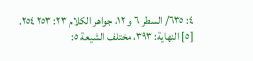٤: ٦٣٥/ السطر ٦ و ١٢، جواهر الكلام ٢٣: ٢٥٣ ٢٥٤.
[٥] النهاية: ٣٩٣، مختلف الشيعة ٥: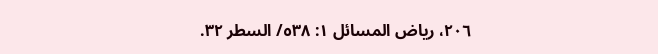٢٠٦، رياض المسائل ١: ٥٣٨/ السطر ٣٢.